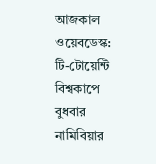আজকাল ওয়েবডেস্ক: টি-টোয়েন্টি বিশ্বকাপে বুধবার নামিবিয়ার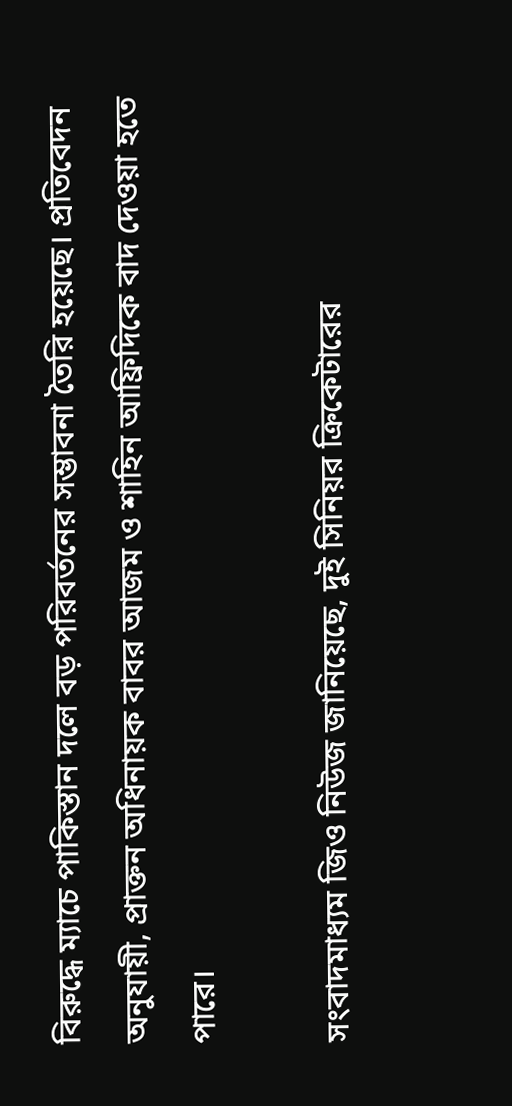বিরুদ্ধে ম্যাচে পাকিস্তান দলে বড় পরিবর্তনের সম্ভাবনা তৈরি হয়েছে। প্রতিবেদন অনুযায়ী, প্রাক্তন অধিনায়ক বাবর আজম ও শাহিন আফ্রিদিকে বাদ দেওয়া হতে পারে।

সংবাদমাধ্যম জিও নিউজ জানিয়েছে, দুই সিনিয়র ক্রিকেটারের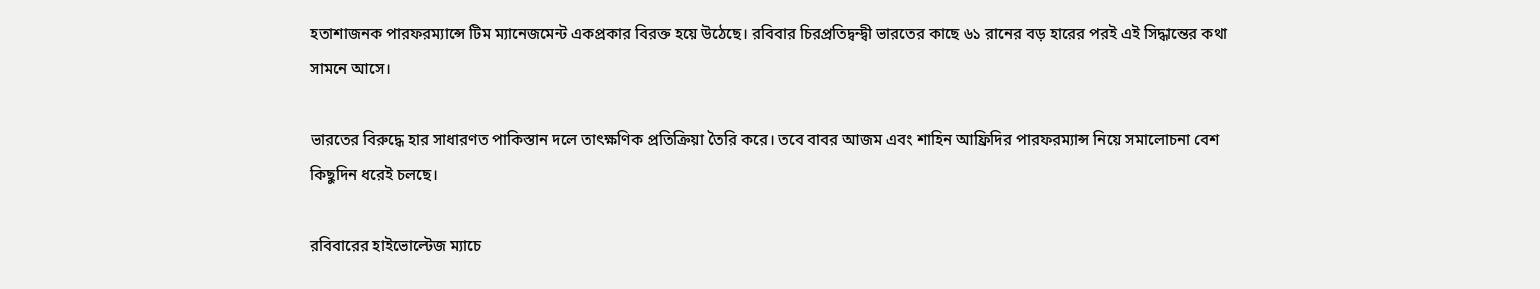হতাশাজনক পারফরম্যান্সে টিম ম্যানেজমেন্ট একপ্রকার বিরক্ত হয়ে উঠেছে। রবিবার চিরপ্রতিদ্বন্দ্বী ভারতের কাছে ৬১ রানের বড় হারের পরই এই সিদ্ধান্তের কথা সামনে আসে।

ভারতের বিরুদ্ধে হার সাধারণত পাকিস্তান দলে তাৎক্ষণিক প্রতিক্রিয়া তৈরি করে। তবে বাবর আজম এবং শাহিন আফ্রিদির পারফরম্যান্স নিয়ে সমালোচনা বেশ কিছুদিন ধরেই চলছে।

রবিবারের হাইভোল্টেজ ম্যাচে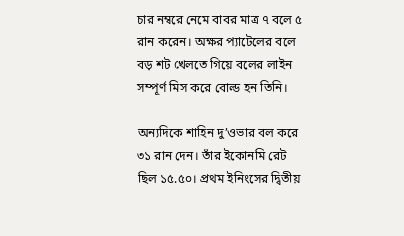চার নম্বরে নেমে বাবর মাত্র ৭ বলে ৫ রান করেন। অক্ষর প্যাটেলের বলে বড় শট খেলতে গিয়ে বলের লাইন সম্পূর্ণ মিস করে বোল্ড হন তিনি।

অন্যদিকে শাহিন দু’ওভার বল করে ৩১ রান দেন। তাঁর ইকোনমি রেট ছিল ১৫.৫০। প্রথম ইনিংসের দ্বিতীয়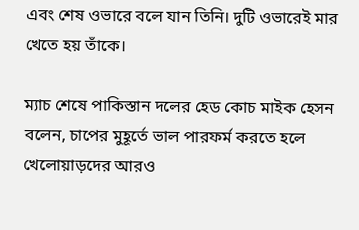এবং শেষ ওভারে বলে যান তিনি। দুটি ওভারেই মার খেতে হয় তাঁকে।

ম্যাচ শেষে পাকিস্তান দলের হেড কোচ মাইক হেসন বলেন, চাপের মুহূর্তে ভাল পারফর্ম করতে হলে খেলোয়াড়দের আরও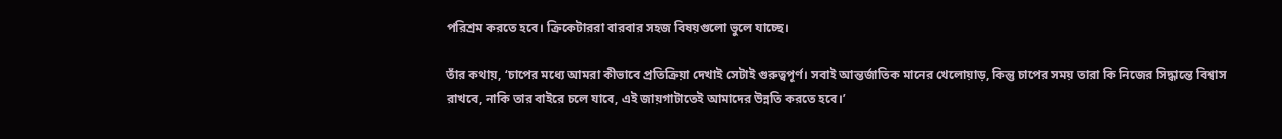পরিশ্রম করতে হবে। ক্রিকেটাররা বারবার সহজ বিষয়গুলো ভুলে যাচ্ছে।

তাঁর কথায়, ‘চাপের মধ্যে আমরা কীভাবে প্রতিক্রিয়া দেখাই সেটাই গুরুত্বপূর্ণ। সবাই আন্তর্জাতিক মানের খেলোয়াড়, কিন্তু চাপের সময় তারা কি নিজের সিদ্ধান্তে বিশ্বাস রাখবে, নাকি তার বাইরে চলে যাবে, এই জায়গাটাতেই আমাদের উন্নতি করতে হবে।’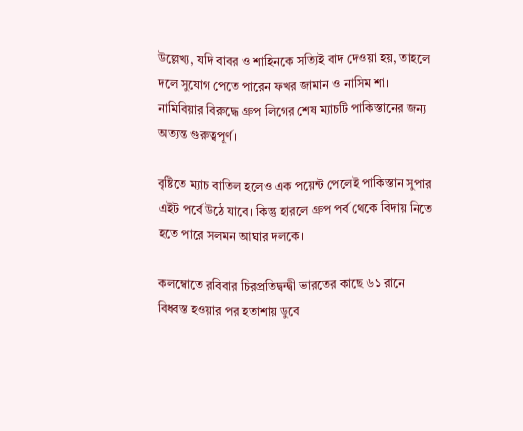উল্লেখ্য, যদি বাবর ও শাহিনকে সত্যিই বাদ দেওয়া হয়, তাহলে দলে সুযোগ পেতে পারেন ফখর জামান ও নাসিম শা। নামিবিয়ার বিরুদ্ধে গ্রুপ লিগের শেষ ম্যাচটি পাকিস্তানের জন্য অত্যন্ত গুরুত্বপূর্ণ।

বৃষ্টিতে ম্যাচ বাতিল হলেও এক পয়েন্ট পেলেই পাকিস্তান সুপার এইট পর্বে উঠে যাবে। কিন্তু হারলে গ্রুপ পর্ব থেকে বিদায় নিতে হতে পারে সলমন আঘার দলকে।

কলম্বোতে রবিবার চিরপ্রতিদ্বন্দ্বী ভারতের কাছে ৬১ রানে বিধ্বস্ত হওয়ার পর হতাশায় ডুবে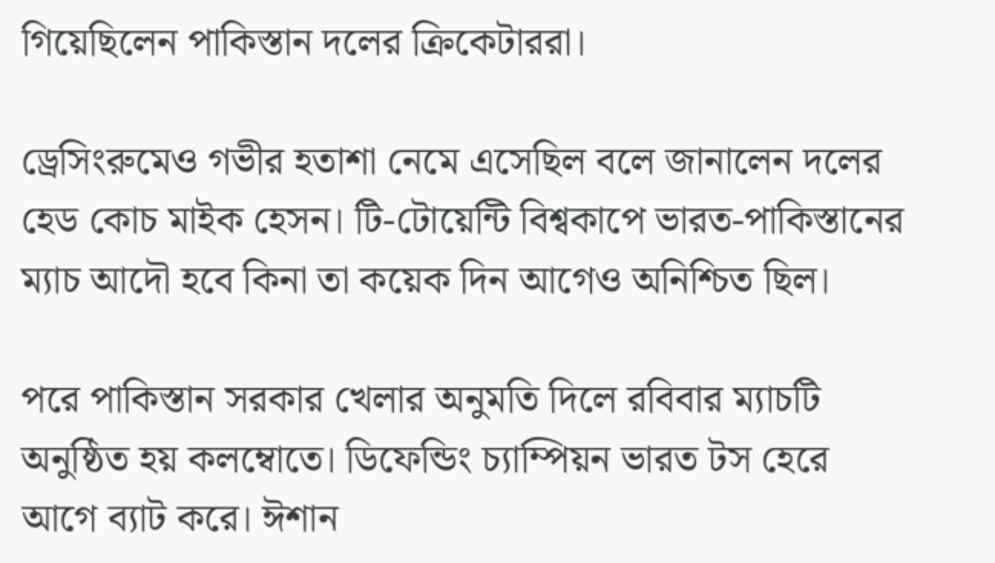গিয়েছিলেন পাকিস্তান দলের ক্রিকেটাররা।

ড্রেসিংরুমেও গভীর হতাশা নেমে এসেছিল বলে জানালেন দলের হেড কোচ মাইক হেসন। টি-টোয়েন্টি বিশ্বকাপে ভারত-পাকিস্তানের ম্যাচ আদৌ হবে কিনা তা কয়েক দিন আগেও অনিশ্চিত ছিল।

পরে পাকিস্তান সরকার খেলার অনুমতি দিলে রবিবার ম্যাচটি অনুষ্ঠিত হয় কলম্বোতে। ডিফেন্ডিং চ্যাম্পিয়ন ভারত টস হেরে আগে ব্যাট করে। ঈশান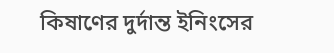কিষাণের দুর্দান্ত ইনিংসের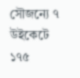সৌজন্যে ৭ উইকেটে ১৭৫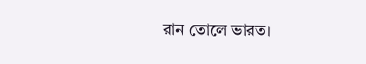রান তোলে ভারত।